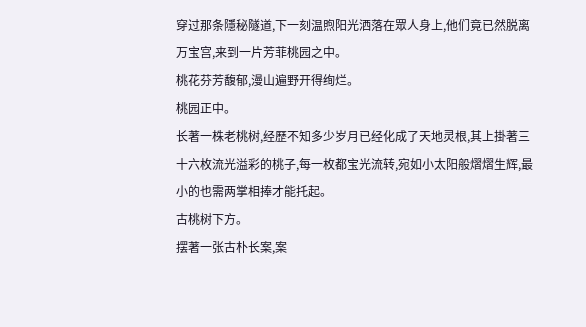穿过那条隱秘隧道,下一刻温煦阳光洒落在眾人身上,他们竟已然脱离万宝宫,来到一片芳菲桃园之中。
桃花芬芳馥郁,漫山遍野开得绚烂。
桃园正中。
长著一株老桃树,经歷不知多少岁月已经化成了天地灵根,其上掛著三十六枚流光溢彩的桃子,每一枚都宝光流转,宛如小太阳般熠熠生辉,最小的也需两掌相捧才能托起。
古桃树下方。
摆著一张古朴长案,案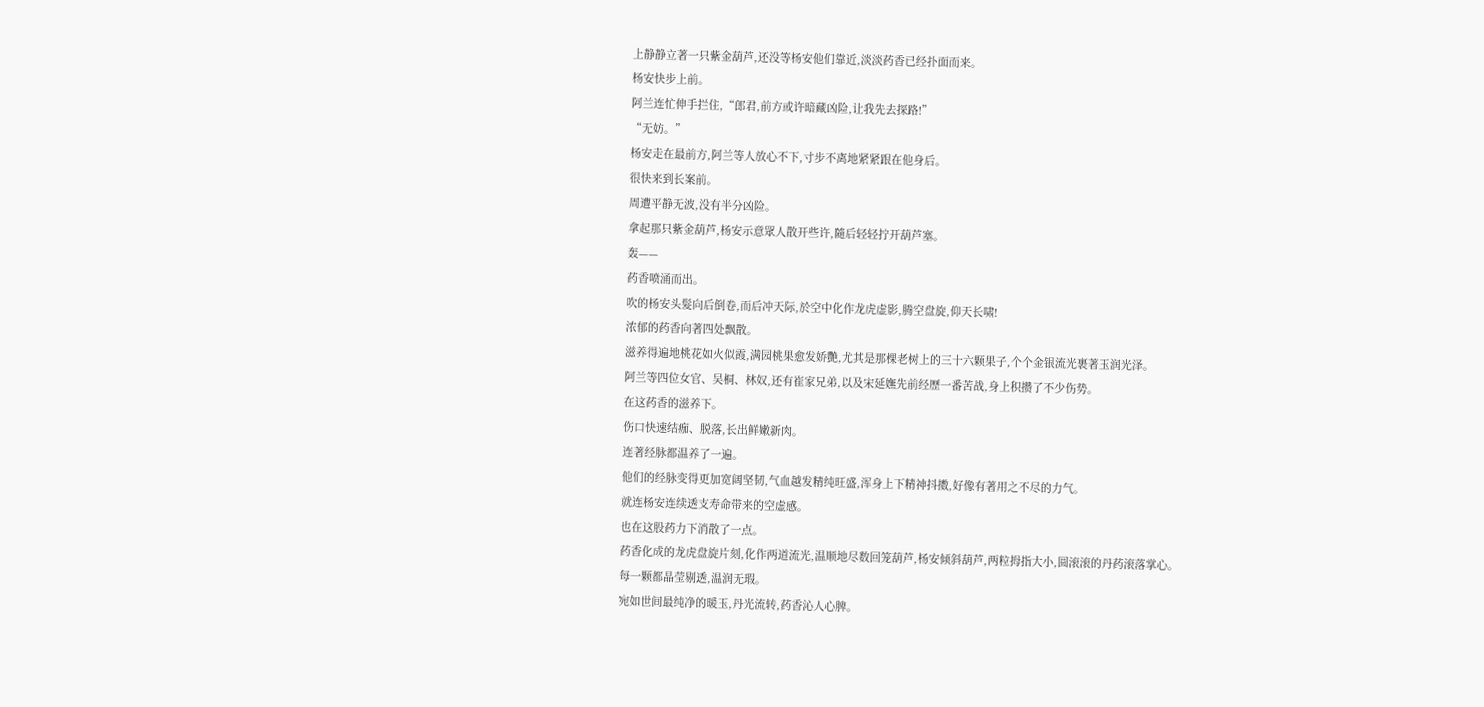上静静立著一只紫金葫芦,还没等杨安他们靠近,淡淡药香已经扑面而来。
杨安快步上前。
阿兰连忙伸手拦住,“郎君,前方或许暗藏凶险,让我先去探路!”
“无妨。”
杨安走在最前方,阿兰等人放心不下,寸步不离地紧紧跟在他身后。
很快来到长案前。
周遭平静无波,没有半分凶险。
拿起那只紫金葫芦,杨安示意眾人散开些许,隨后轻轻拧开葫芦塞。
轰——
药香喷涌而出。
吹的杨安头髮向后倒卷,而后冲天际,於空中化作龙虎虚影,腾空盘旋,仰天长啸!
浓郁的药香向著四处飘散。
滋养得遍地桃花如火似霞,满园桃果愈发娇艷,尤其是那棵老树上的三十六颗果子,个个金银流光裹著玉润光泽。
阿兰等四位女官、吴桐、林奴,还有崔家兄弟,以及宋延嫵先前经歷一番苦战,身上积攒了不少伤势。
在这药香的滋养下。
伤口快速结痂、脱落,长出鲜嫩新肉。
连著经脉都温养了一遍。
他们的经脉变得更加宽阔坚韧,气血越发精纯旺盛,浑身上下精神抖擞,好像有著用之不尽的力气。
就连杨安连续透支寿命带来的空虚感。
也在这股药力下消散了一点。
药香化成的龙虎盘旋片刻,化作两道流光,温顺地尽数回笼葫芦,杨安倾斜葫芦,两粒拇指大小,圆滚滚的丹药滚落掌心。
每一颗都晶莹剔透,温润无瑕。
宛如世间最纯净的暖玉,丹光流转,药香沁人心脾。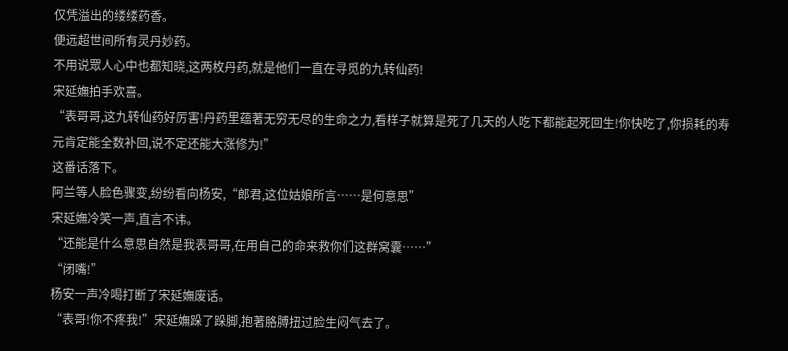仅凭溢出的缕缕药香。
便远超世间所有灵丹妙药。
不用说眾人心中也都知晓,这两枚丹药,就是他们一直在寻觅的九转仙药!
宋延嫵拍手欢喜。
“表哥哥,这九转仙药好厉害!丹药里蕴著无穷无尽的生命之力,看样子就算是死了几天的人吃下都能起死回生!你快吃了,你损耗的寿元肯定能全数补回,说不定还能大涨修为!”
这番话落下。
阿兰等人脸色骤变,纷纷看向杨安,“郎君,这位姑娘所言……是何意思”
宋延嫵冷笑一声,直言不讳。
“还能是什么意思自然是我表哥哥,在用自己的命来救你们这群窝囊……”
“闭嘴!”
杨安一声冷喝打断了宋延嫵废话。
“表哥!你不疼我!”宋延嫵跺了跺脚,抱著胳膊扭过脸生闷气去了。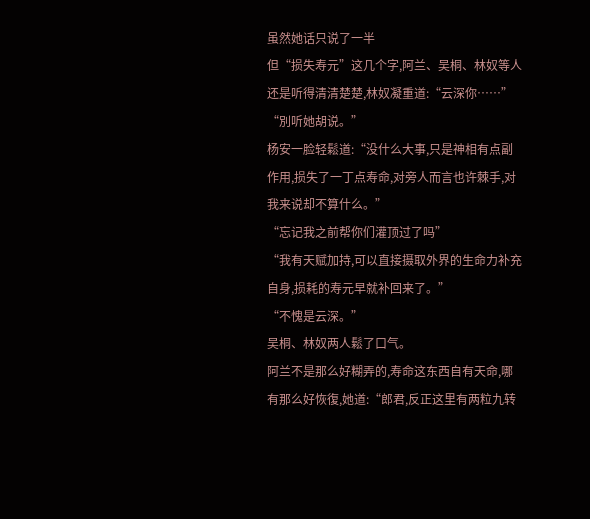虽然她话只说了一半
但“损失寿元”这几个字,阿兰、吴桐、林奴等人还是听得清清楚楚,林奴凝重道:“云深你……”
“別听她胡说。”
杨安一脸轻鬆道:“没什么大事,只是神相有点副作用,损失了一丁点寿命,对旁人而言也许棘手,对我来说却不算什么。”
“忘记我之前帮你们灌顶过了吗”
“我有天赋加持,可以直接摄取外界的生命力补充自身,损耗的寿元早就补回来了。”
“不愧是云深。”
吴桐、林奴两人鬆了口气。
阿兰不是那么好糊弄的,寿命这东西自有天命,哪有那么好恢復,她道:“郎君,反正这里有两粒九转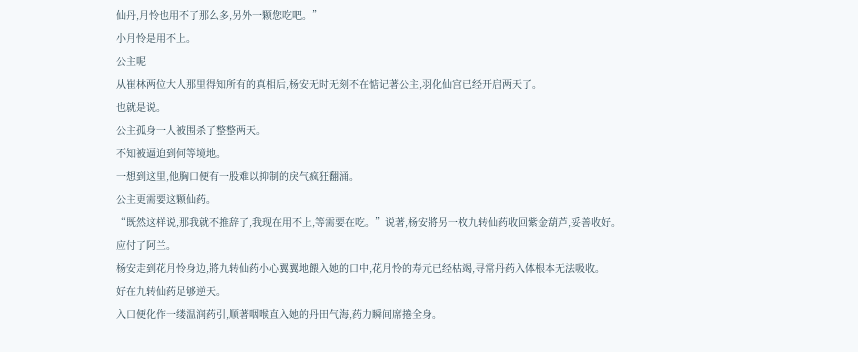仙丹,月怜也用不了那么多,另外一颗您吃吧。”
小月怜是用不上。
公主呢
从崔林两位大人那里得知所有的真相后,杨安无时无刻不在惦记著公主,羽化仙宫已经开启两天了。
也就是说。
公主孤身一人被围杀了整整两天。
不知被逼迫到何等境地。
一想到这里,他胸口便有一股难以抑制的戾气疯狂翻涌。
公主更需要这颗仙药。
“既然这样说,那我就不推辞了,我现在用不上,等需要在吃。”说著,杨安將另一枚九转仙药收回紫金葫芦,妥善收好。
应付了阿兰。
杨安走到花月怜身边,將九转仙药小心翼翼地餵入她的口中,花月怜的寿元已经枯竭,寻常丹药入体根本无法吸收。
好在九转仙药足够逆天。
入口便化作一缕温润药引,顺著咽喉直入她的丹田气海,药力瞬间席捲全身。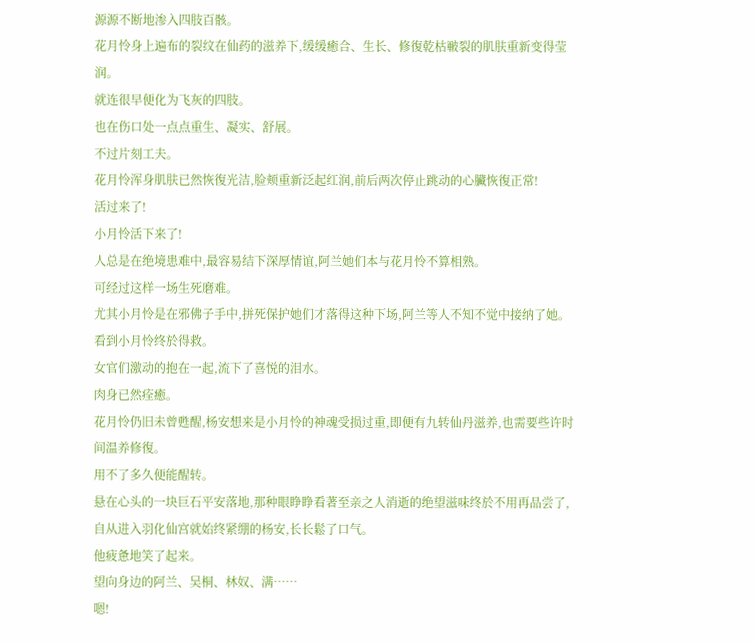源源不断地渗入四肢百骸。
花月怜身上遍布的裂纹在仙药的滋养下,缓缓癒合、生长、修復乾枯皸裂的肌肤重新变得莹润。
就连很早便化为飞灰的四肢。
也在伤口处一点点重生、凝实、舒展。
不过片刻工夫。
花月怜浑身肌肤已然恢復光洁,脸颊重新泛起红润,前后两次停止跳动的心臟恢復正常!
活过来了!
小月怜活下来了!
人总是在绝境患难中,最容易结下深厚情谊,阿兰她们本与花月怜不算相熟。
可经过这样一场生死磨难。
尤其小月怜是在邪佛子手中,拼死保护她们才落得这种下场,阿兰等人不知不觉中接纳了她。
看到小月怜终於得救。
女官们激动的抱在一起,流下了喜悦的泪水。
肉身已然痊癒。
花月怜仍旧未曾甦醒,杨安想来是小月怜的神魂受损过重,即便有九转仙丹滋养,也需要些许时间温养修復。
用不了多久便能醒转。
悬在心头的一块巨石平安落地,那种眼睁睁看著至亲之人消逝的绝望滋味终於不用再品尝了,自从进入羽化仙宫就始终紧绷的杨安,长长鬆了口气。
他疲惫地笑了起来。
望向身边的阿兰、吴桐、林奴、满……
嗯!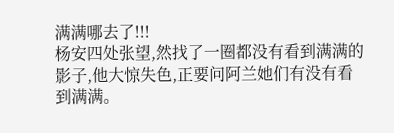满满哪去了!!!
杨安四处张望,然找了一圈都没有看到满满的影子,他大惊失色,正要问阿兰她们有没有看到满满。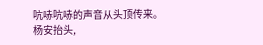吭哧吭哧的声音从头顶传来。
杨安抬头,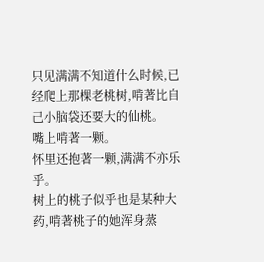只见满满不知道什么时候,已经爬上那棵老桃树,啃著比自己小脑袋还要大的仙桃。
嘴上啃著一颗。
怀里还抱著一颗,满满不亦乐乎。
树上的桃子似乎也是某种大药,啃著桃子的她浑身蒸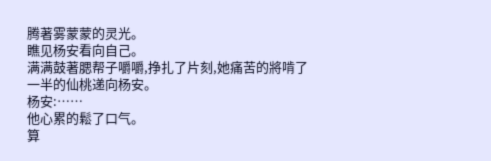腾著雾蒙蒙的灵光。
瞧见杨安看向自己。
满满鼓著腮帮子嚼嚼,挣扎了片刻,她痛苦的將啃了一半的仙桃递向杨安。
杨安:……
他心累的鬆了口气。
算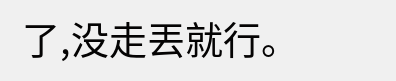了,没走丟就行。